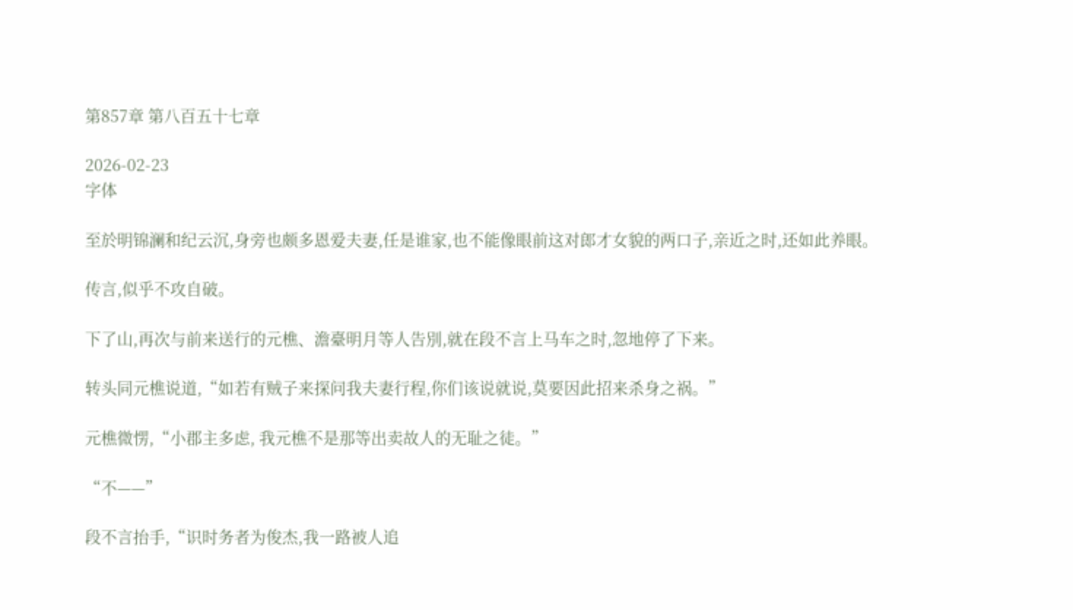第857章 第八百五十七章

2026-02-23
字体

至於明锦澜和纪云沉,身旁也颇多恩爱夫妻,任是谁家,也不能像眼前这对郎才女貌的两口子,亲近之时,还如此养眼。

传言,似乎不攻自破。

下了山,再次与前来送行的元樵、澹臺明月等人告別,就在段不言上马车之时,忽地停了下来。

转头同元樵说道,“如若有贼子来探问我夫妻行程,你们该说就说,莫要因此招来杀身之祸。”

元樵微愣,“小郡主多虑, 我元樵不是那等出卖故人的无耻之徒。”

“不——”

段不言抬手,“识时务者为俊杰,我一路被人追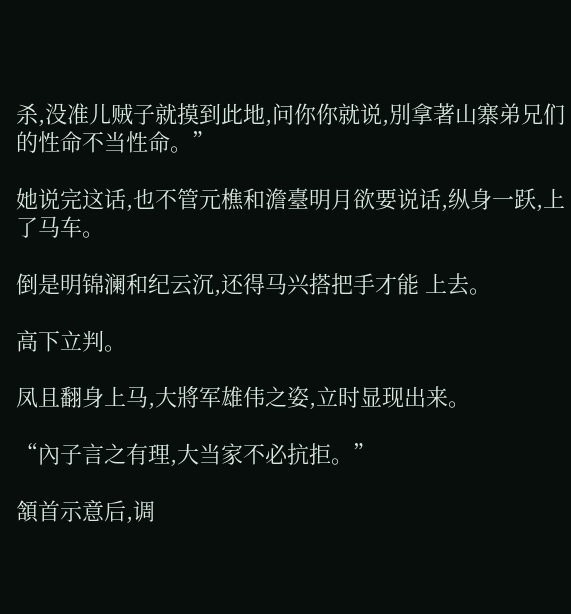杀,没准儿贼子就摸到此地,问你你就说,別拿著山寨弟兄们的性命不当性命。”

她说完这话,也不管元樵和澹臺明月欲要说话,纵身一跃,上了马车。

倒是明锦澜和纪云沉,还得马兴搭把手才能 上去。

高下立判。

凤且翻身上马,大將军雄伟之姿,立时显现出来。

“內子言之有理,大当家不必抗拒。”

頷首示意后,调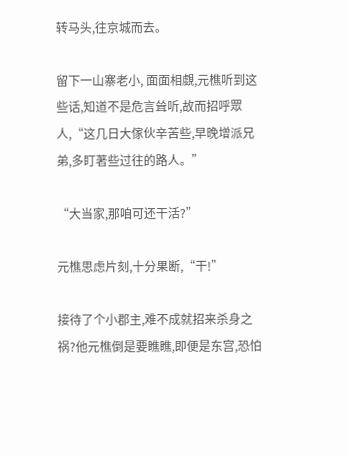转马头,往京城而去。

留下一山寨老小, 面面相覷,元樵听到这些话,知道不是危言耸听,故而招呼眾人,“这几日大傢伙辛苦些,早晚增派兄弟,多盯著些过往的路人。”

“大当家,那咱可还干活?”

元樵思虑片刻,十分果断,“干!”

接待了个小郡主,难不成就招来杀身之祸?他元樵倒是要瞧瞧,即便是东宫,恐怕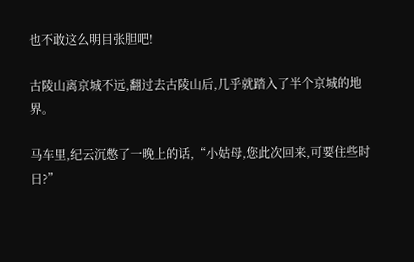也不敢这么明目张胆吧!

古陵山离京城不远,翻过去古陵山后,几乎就踏入了半个京城的地界。

马车里,纪云沉憋了一晚上的话,“小姑母,您此次回来,可要住些时日?”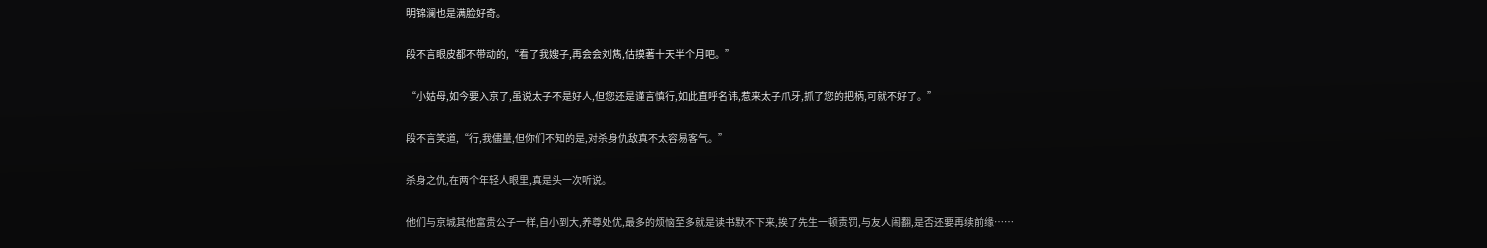明锦澜也是满脸好奇。

段不言眼皮都不带动的,“看了我嫂子,再会会刘雋,估摸著十天半个月吧。”

“小姑母,如今要入京了,虽说太子不是好人,但您还是谨言慎行,如此直呼名讳,惹来太子爪牙,抓了您的把柄,可就不好了。”

段不言笑道,“行,我儘量,但你们不知的是,对杀身仇敌真不太容易客气。”

杀身之仇,在两个年轻人眼里,真是头一次听说。

他们与京城其他富贵公子一样,自小到大,养尊处优,最多的烦恼至多就是读书默不下来,挨了先生一顿责罚,与友人闹翻,是否还要再续前缘……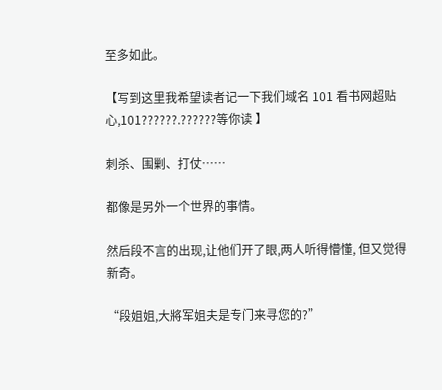至多如此。

【写到这里我希望读者记一下我们域名 101 看书网超贴心,101??????.??????等你读 】

刺杀、围剿、打仗……

都像是另外一个世界的事情。

然后段不言的出现,让他们开了眼,两人听得懵懂, 但又觉得新奇。

“段姐姐,大將军姐夫是专门来寻您的?”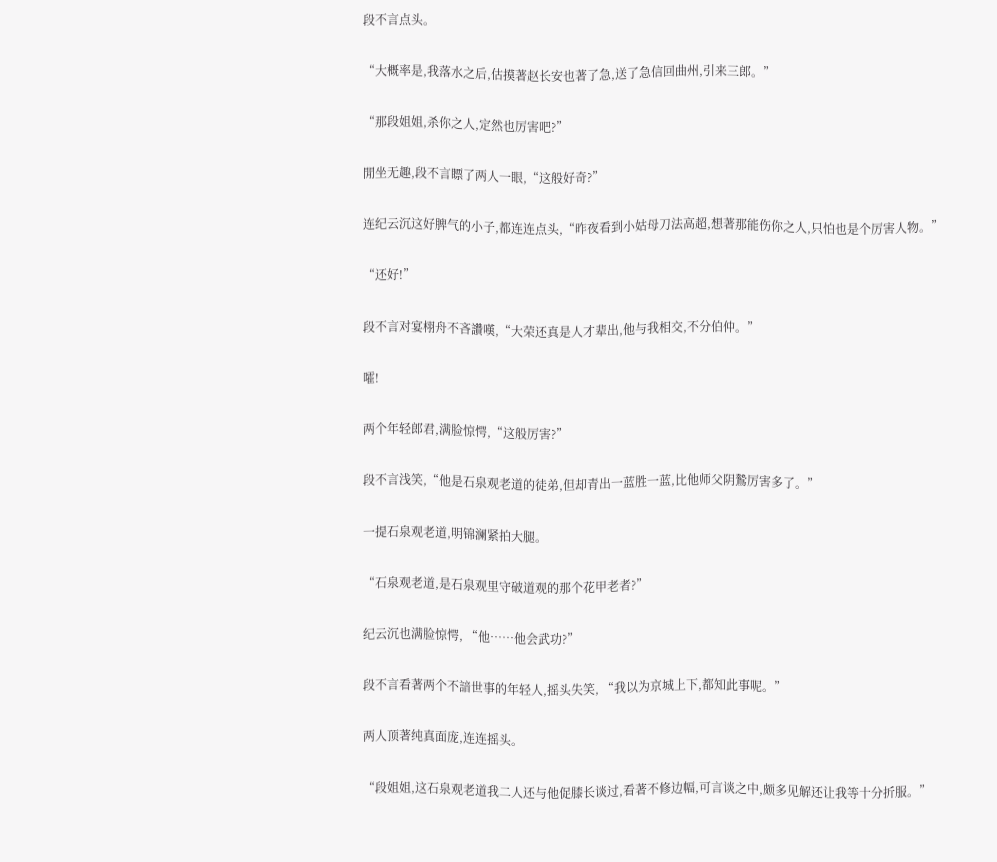段不言点头。

“大概率是,我落水之后,估摸著赵长安也著了急,送了急信回曲州,引来三郎。”

“那段姐姐,杀你之人,定然也厉害吧?”

閒坐无趣,段不言瞟了两人一眼,“这般好奇?”

连纪云沉这好脾气的小子,都连连点头,“昨夜看到小姑母刀法高超,想著那能伤你之人,只怕也是个厉害人物。”

“还好!”

段不言对宴栩舟不吝讚嘆,“大荣还真是人才辈出,他与我相交,不分伯仲。”

嚯!

两个年轻郎君,满脸惊愕,“这般厉害?”

段不言浅笑,“他是石泉观老道的徒弟,但却青出一蓝胜一蓝,比他师父阴鷙厉害多了。”

一提石泉观老道,明锦澜紧拍大腿。

“石泉观老道,是石泉观里守破道观的那个花甲老者?”

纪云沉也满脸惊愕, “他……他会武功?”

段不言看著两个不諳世事的年轻人,摇头失笑, “我以为京城上下,都知此事呢。”

两人顶著纯真面庞,连连摇头。

“段姐姐,这石泉观老道我二人还与他促膝长谈过,看著不修边幅,可言谈之中,颇多见解还让我等十分折服。”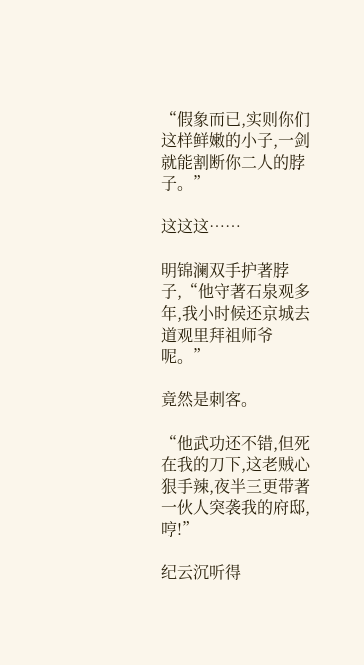“假象而已,实则你们这样鲜嫩的小子,一剑就能割断你二人的脖子。”

这这这……

明锦澜双手护著脖子,“他守著石泉观多年,我小时候还京城去道观里拜祖师爷呢。”

竟然是刺客。

“他武功还不错,但死在我的刀下,这老贼心狠手辣,夜半三更带著一伙人突袭我的府邸,哼!”

纪云沉听得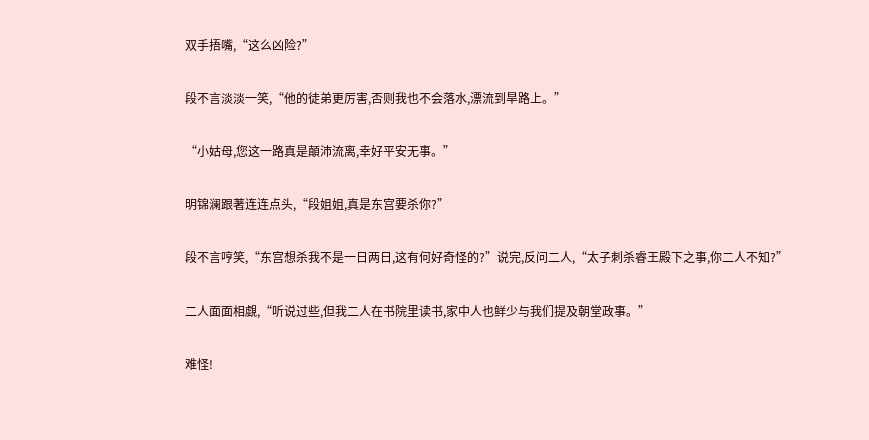双手捂嘴,“这么凶险?”

段不言淡淡一笑,“他的徒弟更厉害,否则我也不会落水,漂流到旱路上。”

“小姑母,您这一路真是顛沛流离,幸好平安无事。”

明锦澜跟著连连点头,“段姐姐,真是东宫要杀你?”

段不言哼笑,“东宫想杀我不是一日两日,这有何好奇怪的?”说完,反问二人,“太子刺杀睿王殿下之事,你二人不知?”

二人面面相覷,“听说过些,但我二人在书院里读书,家中人也鲜少与我们提及朝堂政事。”

难怪!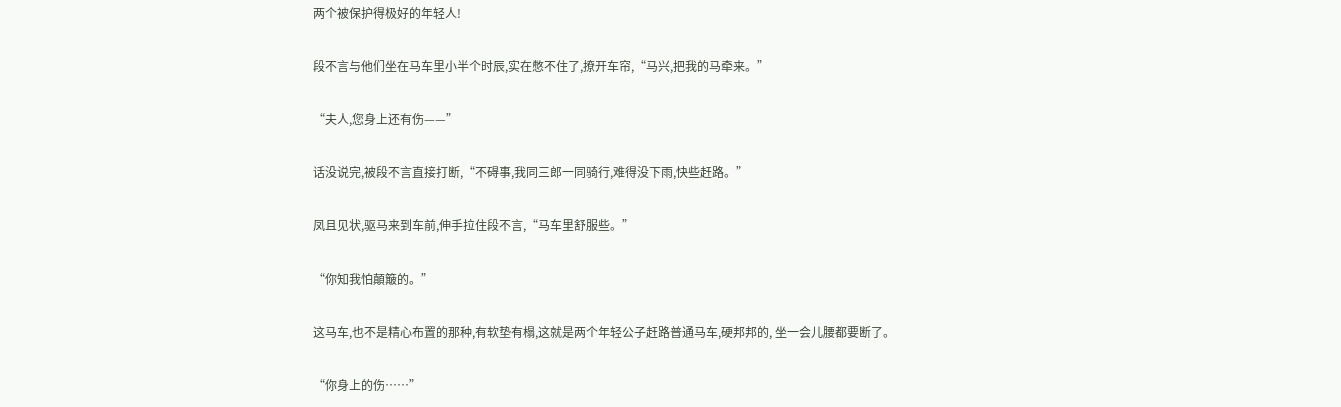两个被保护得极好的年轻人!

段不言与他们坐在马车里小半个时辰,实在憋不住了,撩开车帘,“马兴,把我的马牵来。”

“夫人,您身上还有伤——”

话没说完,被段不言直接打断,“不碍事,我同三郎一同骑行,难得没下雨,快些赶路。”

凤且见状,驱马来到车前,伸手拉住段不言,“马车里舒服些。”

“你知我怕顛簸的。”

这马车,也不是精心布置的那种,有软垫有榻,这就是两个年轻公子赶路普通马车,硬邦邦的, 坐一会儿腰都要断了。

“你身上的伤……”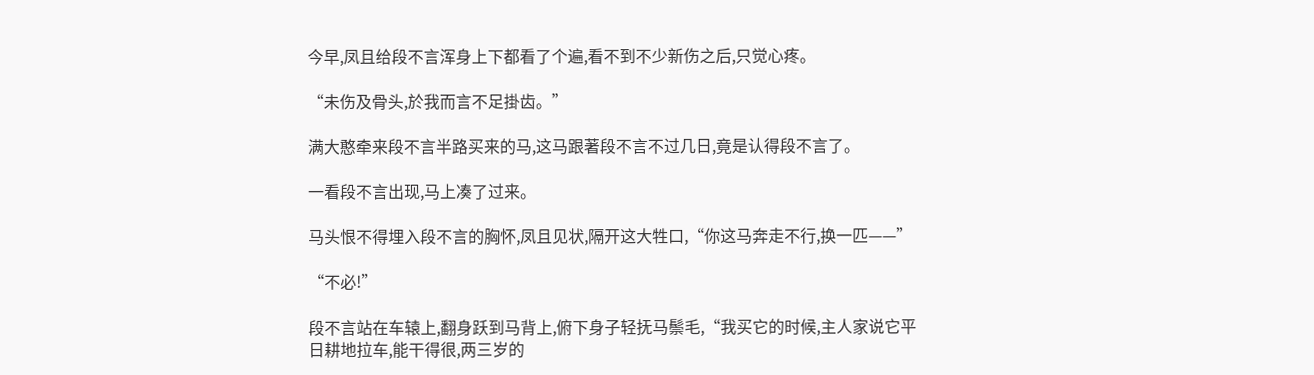今早,凤且给段不言浑身上下都看了个遍,看不到不少新伤之后,只觉心疼。

“未伤及骨头,於我而言不足掛齿。”

满大憨牵来段不言半路买来的马,这马跟著段不言不过几日,竟是认得段不言了。

一看段不言出现,马上凑了过来。

马头恨不得埋入段不言的胸怀,凤且见状,隔开这大牲口,“你这马奔走不行,换一匹——”

“不必!”

段不言站在车辕上,翻身跃到马背上,俯下身子轻抚马鬃毛,“我买它的时候,主人家说它平日耕地拉车,能干得很,两三岁的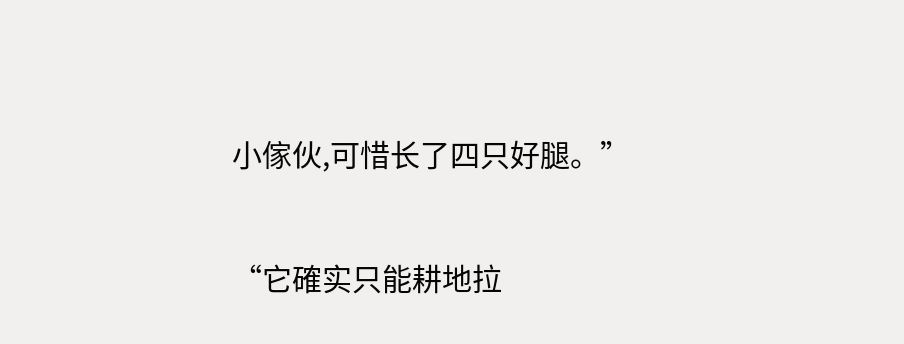小傢伙,可惜长了四只好腿。”

“它確实只能耕地拉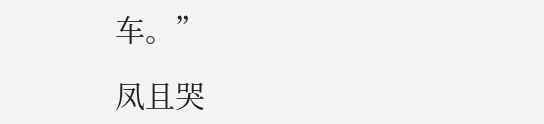车。”

凤且哭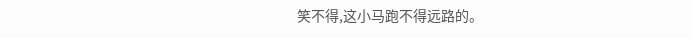笑不得,这小马跑不得远路的。